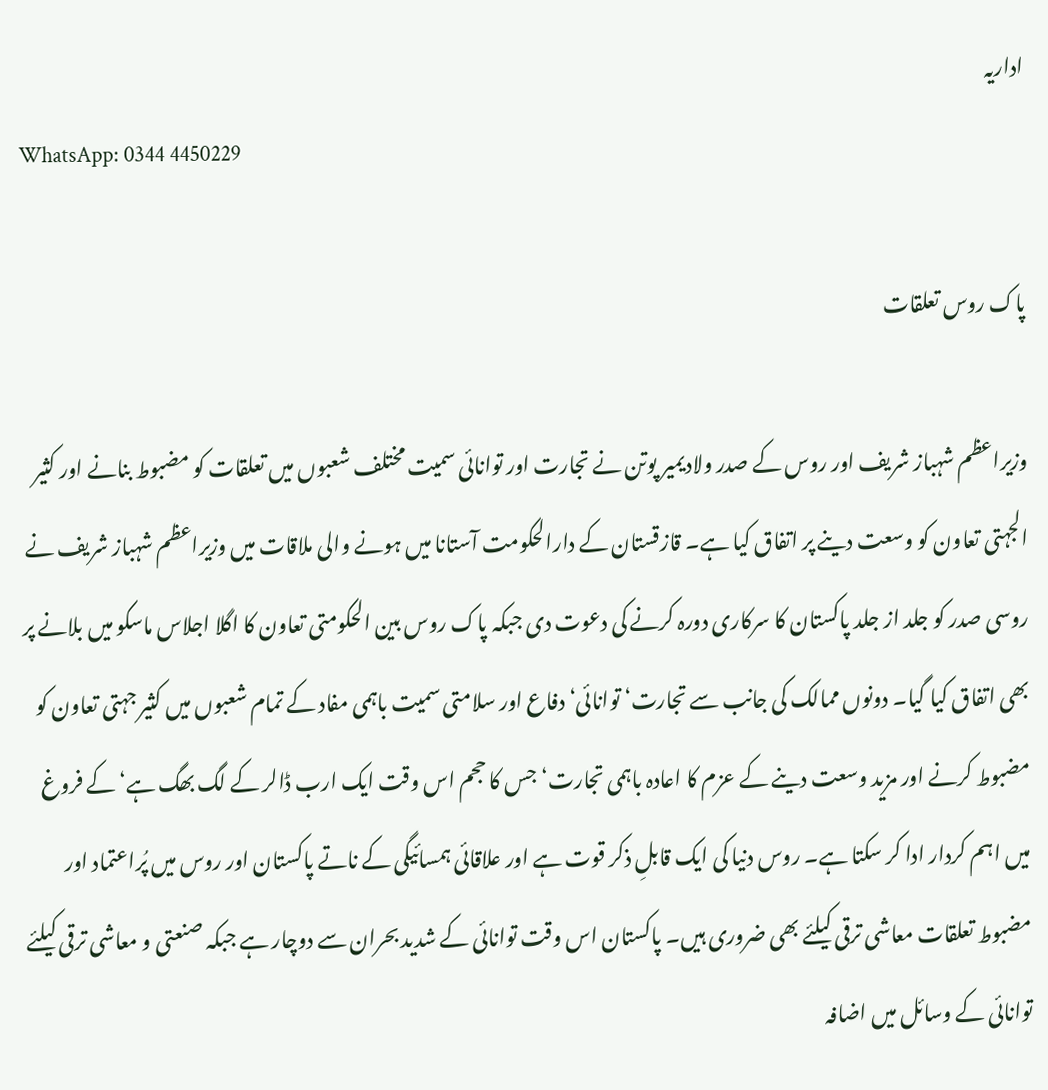اداریہ
WhatsApp: 0344 4450229

پاک روس تعلقات

وزیراعظم شہباز شریف اور روس کے صدر ولادیمیر پوتن نے تجارت اور توانائی سمیت مختلف شعبوں میں تعلقات کو مضبوط بنانے اور کثیر الجہتی تعاون کو وسعت دینے پر اتفاق کیا ہے۔ قازقستان کے دارالحکومت آستانا میں ہونے والی ملاقات میں وزیراعظم شہباز شریف نے روسی صدر کو جلد از جلد پاکستان کا سرکاری دورہ کرنے کی دعوت دی جبکہ پاک روس بین الحکومتی تعاون کا اگلا اجلاس ماسکو میں بلانے پر بھی اتفاق کیا گیا۔ دونوں ممالک کی جانب سے تجارت‘ توانائی‘ دفاع اور سلامتی سمیت باہمی مفاد کے تمام شعبوں میں کثیر جہتی تعاون کو مضبوط کرنے اور مزید وسعت دینے کے عزم کا اعادہ باہمی تجارت‘ جس کا حجم اس وقت ایک ارب ڈالر کے لگ بھگ ہے‘ کے فروغ میں اہم کردار ادا کر سکتا ہے۔ روس دنیا کی ایک قابلِ ذکر قوت ہے اور علاقائی ہمسائیگی کے ناتے پاکستان اور روس میں پُراعتماد اور مضبوط تعلقات معاشی ترقی کیلئے بھی ضروری ہیں۔ پاکستان اس وقت توانائی کے شدید بحران سے دوچار ہے جبکہ صنعتی و معاشی ترقی کیلئے توانائی کے وسائل میں اضافہ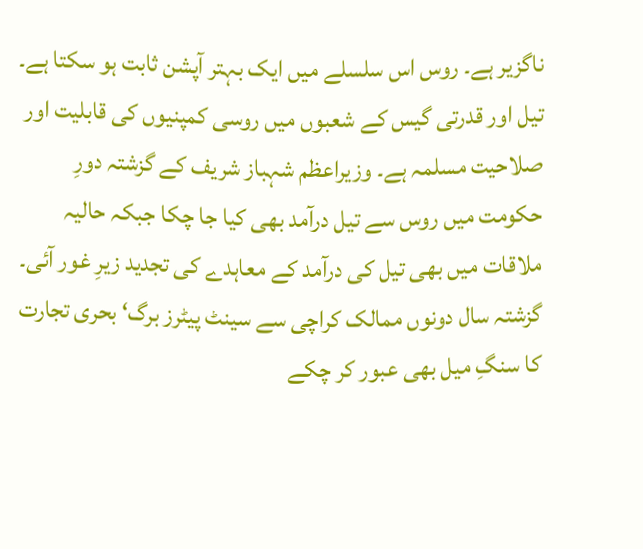ناگزیر ہے۔ روس اس سلسلے میں ایک بہتر آپشن ثابت ہو سکتا ہے۔ تیل اور قدرتی گیس کے شعبوں میں روسی کمپنیوں کی قابلیت اور صلاحیت مسلمہ ہے۔ وزیراعظم شہباز شریف کے گزشتہ دورِ حکومت میں روس سے تیل درآمد بھی کیا جا چکا جبکہ حالیہ ملاقات میں بھی تیل کی درآمد کے معاہدے کی تجدید زیرِ غور آئی۔ گزشتہ سال دونوں ممالک کراچی سے سینٹ پیٹرز برگ‘ بحری تجارت کا سنگِ میل بھی عبور کر چکے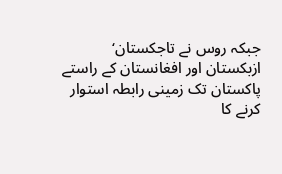جبکہ روس نے تاجکستان‘ ازبکستان اور افغانستان کے راستے پاکستان تک زمینی رابطہ استوار کرنے کا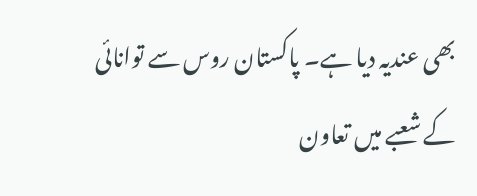بھی عندیہ دیا ہے۔ پاکستان روس سے توانائی کے شعبے میں تعاون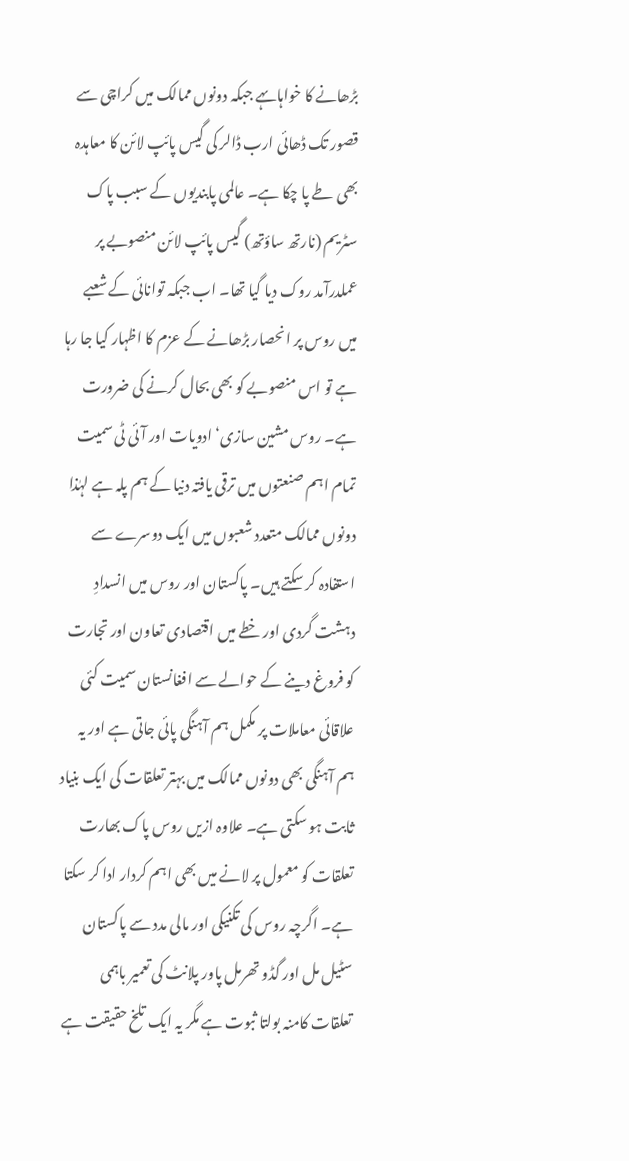بڑھانے کا خواہاںہے جبکہ دونوں ممالک میں کراچی سے قصور تک ڈھائی ارب ڈالر کی گیس پائپ لائن کا معاہدہ بھی طے پا چکا ہے۔ عالمی پابندیوں کے سبب پاک سٹریم (نارتھ ساؤتھ) گیس پائپ لائن منصوبے پر عملدرآمد روک دیا گیا تھا۔ اب جبکہ توانائی کے شعبے میں روس پر انحصار بڑھانے کے عزم کا اظہار کیا جا رہا ہے تو اس منصوبے کو بھی بحال کرنے کی ضرورت ہے۔ روس مشین سازی‘ ادویات اور آئی ٹی سمیت تمام اہم صنعتوں میں ترقی یافتہ دنیا کے ہم پلہ ہے لہٰذا دونوں ممالک متعدد شعبوں میں ایک دوسرے سے استفادہ کر سکتے ہیں۔ پاکستان اور روس میں انسدادِ دہشت گردی اور خطے میں اقتصادی تعاون اور تجارت کو فروغ دینے کے حوالے سے افغانستان سمیت کئی علاقائی معاملات پر مکمل ہم آہنگی پائی جاتی ہے اور یہ ہم آہنگی بھی دونوں ممالک میں بہتر تعلقات کی ایک بنیاد ثابت ہو سکتی ہے۔ علاوہ ازیں روس پاک بھارت تعلقات کو معمول پر لانے میں بھی اہم کردار ادا کر سکتا ہے۔ اگرچہ روس کی تکنیکی اور مالی مدد سے پاکستان سٹیل مل اور گڈو تھرمل پاور پلانٹ کی تعمیر باہمی تعلقات کامنہ بولتا ثبوت ہے مگر یہ ایک تلخ حقیقت ہے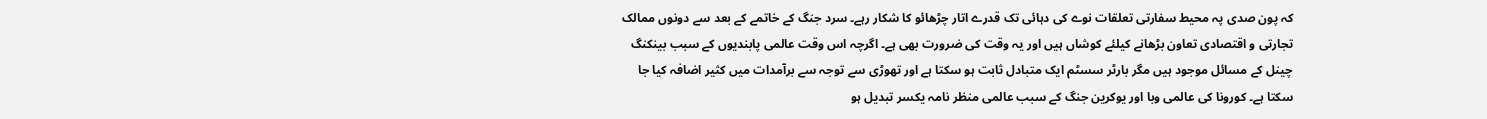کہ پون صدی پہ محیط سفارتی تعلقات نوے کی دہائی تک قدرے اتار چڑھائو کا شکار رہے۔ سرد جنگ کے خاتمے کے بعد سے دونوں ممالک تجارتی و اقتصادی تعاون بڑھانے کیلئے کوشاں ہیں اور یہ وقت کی ضرورت بھی ہے۔ اگرچہ اس وقت عالمی پابندیوں کے سبب بینکنگ چینل کے مسائل موجود ہیں مگر بارٹر سسٹم ایک متبادل ثابت ہو سکتا ہے اور تھوڑی سے توجہ سے برآمدات میں کثیر اضافہ کیا جا سکتا ہے۔ کورونا کی عالمی وبا اور یوکرین جنگ کے سبب عالمی منظر نامہ یکسر تبدیل ہو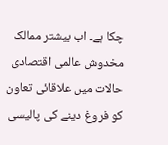چکا ہے۔ اب بیشتر ممالک مخدوش عالمی اقتصادی حالات میں علاقائی تعاون کو فروغ دینے کی پالیسی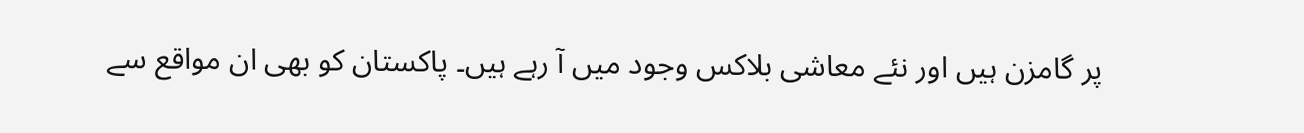پر گامزن ہیں اور نئے معاشی بلاکس وجود میں آ رہے ہیں۔ پاکستان کو بھی ان مواقع سے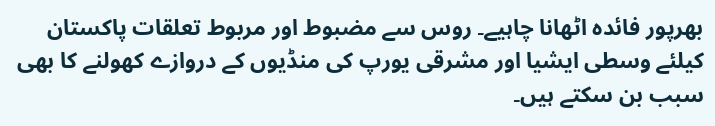بھرپور فائدہ اٹھانا چاہیے۔ روس سے مضبوط اور مربوط تعلقات پاکستان کیلئے وسطی ایشیا اور مشرقی یورپ کی منڈیوں کے دروازے کھولنے کا بھی سبب بن سکتے ہیں۔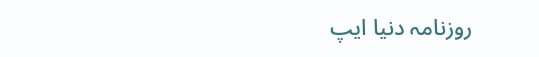روزنامہ دنیا ایپ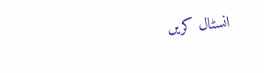انسٹال کریں